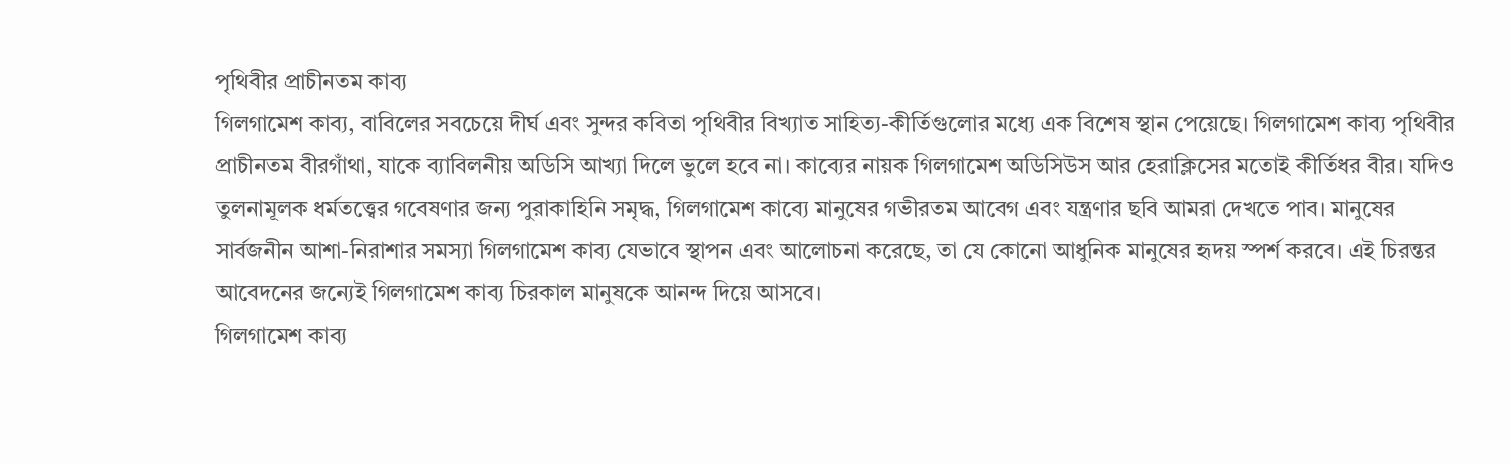পৃথিবীর প্রাচীনতম কাব্য
গিলগামেশ কাব্য, বাবিলের সবচেয়ে দীর্ঘ এবং সুন্দর কবিতা পৃথিবীর বিখ্যাত সাহিত্য-কীর্তিগুলোর মধ্যে এক বিশেষ স্থান পেয়েছে। গিলগামেশ কাব্য পৃথিবীর প্রাচীনতম বীরগাঁথা, যাকে ব্যাবিলনীয় অডিসি আখ্যা দিলে ভুলে হবে না। কাব্যের নায়ক গিলগামেশ অডিসিউস আর হেরাক্লিসের মতোই কীর্তিধর বীর। যদিও তুলনামূলক ধর্মতত্ত্বের গবেষণার জন্য পুরাকাহিনি সমৃদ্ধ, গিলগামেশ কাব্যে মানুষের গভীরতম আবেগ এবং যন্ত্রণার ছবি আমরা দেখতে পাব। মানুষের সার্বজনীন আশা-নিরাশার সমস্যা গিলগামেশ কাব্য যেভাবে স্থাপন এবং আলোচনা করেছে, তা যে কোনো আধুনিক মানুষের হৃদয় স্পর্শ করবে। এই চিরন্তর আবেদনের জন্যেই গিলগামেশ কাব্য চিরকাল মানুষকে আনন্দ দিয়ে আসবে।
গিলগামেশ কাব্য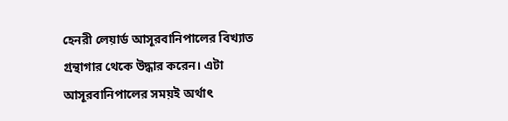হেনরী লেয়ার্ড আসূরবানিপালের বিখ্যাত গ্রন্থাগার থেকে উদ্ধার করেন। এটা আসূরবানিপালের সময়ই অর্থাৎ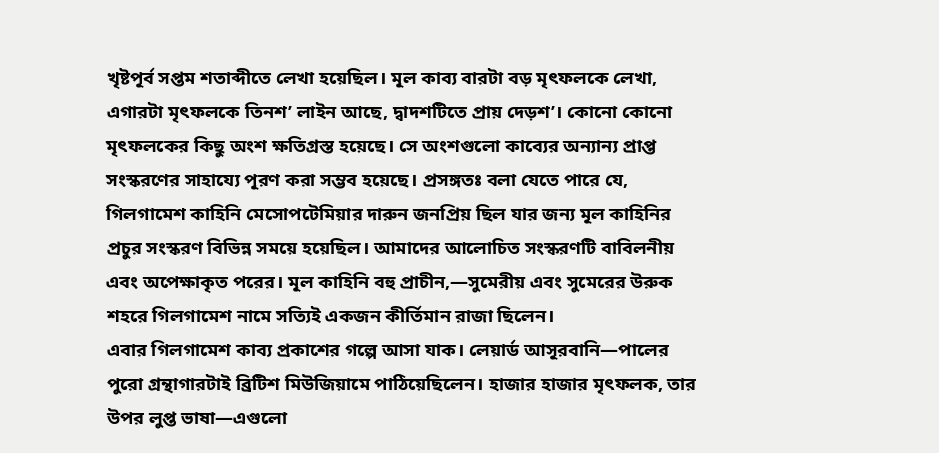খৃষ্টপূর্ব সপ্তম শতাব্দীতে লেখা হয়েছিল। মূল কাব্য বারটা বড় মৃৎফলকে লেখা, এগারটা মৃৎফলকে তিনশ’ লাইন আছে, দ্বাদশটিতে প্রায় দেড়শ’। কোনো কোনো মৃৎফলকের কিছু অংশ ক্ষতিগ্রস্ত হয়েছে। সে অংশগুলো কাব্যের অন্যান্য প্রাপ্ত সংস্করণের সাহায্যে পূরণ করা সম্ভব হয়েছে। প্রসঙ্গতঃ বলা যেতে পারে যে, গিলগামেশ কাহিনি মেসোপটেমিয়ার দারুন জনপ্রিয় ছিল যার জন্য মূল কাহিনির প্রচুর সংস্করণ বিভিন্ন সময়ে হয়েছিল। আমাদের আলোচিত সংস্করণটি বাবিলনীয় এবং অপেক্ষাকৃত পরের। মূল কাহিনি বহু প্রাচীন,—সুমেরীয় এবং সুমেরের উরুক শহরে গিলগামেশ নামে সত্যিই একজন কীর্তিমান রাজা ছিলেন।
এবার গিলগামেশ কাব্য প্রকাশের গল্পে আসা যাক। লেয়ার্ড আসূরবানি—পালের পুরো গ্রন্থাগারটাই ব্রিটিশ মিউজিয়ামে পাঠিয়েছিলেন। হাজার হাজার মৃৎফলক, তার উপর লুপ্ত ভাষা—এগুলো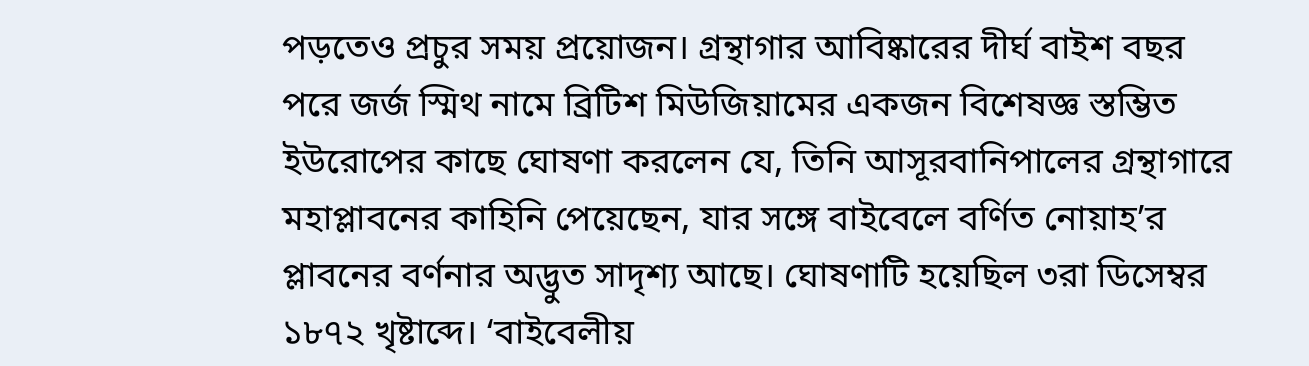পড়তেও প্রচুর সময় প্রয়োজন। গ্রন্থাগার আবিষ্কারের দীর্ঘ বাইশ বছর পরে জর্জ স্মিথ নামে ব্রিটিশ মিউজিয়ামের একজন বিশেষজ্ঞ স্তম্ভিত ইউরোপের কাছে ঘোষণা করলেন যে, তিনি আসূরবানিপালের গ্রন্থাগারে মহাপ্লাবনের কাহিনি পেয়েছেন, যার সঙ্গে বাইবেলে বর্ণিত নোয়াহ’র প্লাবনের বর্ণনার অদ্ভুত সাদৃশ্য আছে। ঘোষণাটি হয়েছিল ৩রা ডিসেম্বর ১৮৭২ খৃষ্টাব্দে। ‘বাইবেলীয়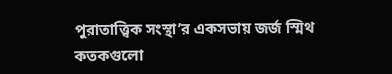পুরাতাত্ত্বিক সংস্থা’র একসভায় জর্জ স্মিথ কতকগুলো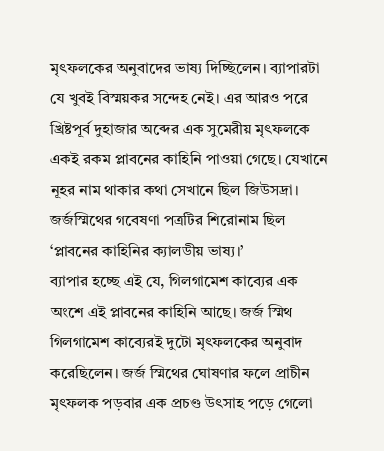মৃৎফলকের অনুবাদের ভাষ্য দিচ্ছিলেন। ব্যাপারটা যে খুবই বিস্ময়কর সন্দেহ নেই। এর আরও পরে খ্রিষ্টপূর্ব দুহাজার অব্দের এক সুমেরীয় মৃৎফলকে একই রকম প্লাবনের কাহিনি পাওয়া গেছে। যেখানে নূহর নাম থাকার কথা সেখানে ছিল জিউসদ্রা। জর্জস্মিথের গবেষণা পত্রটির শিরোনাম ছিল ‘প্লাবনের কাহিনির ক্যালডীয় ভাষ্য।’
ব্যাপার হচ্ছে এই যে, গিলগামেশ কাব্যের এক অংশে এই প্লাবনের কাহিনি আছে। জর্জ স্মিথ গিলগামেশ কাব্যেরই দুটো মৃৎফলকের অনুবাদ করেছিলেন। জর্জ স্মিথের ঘোষণার ফলে প্রাচীন মৃৎফলক পড়বার এক প্রচণ্ড উৎসাহ পড়ে গেলো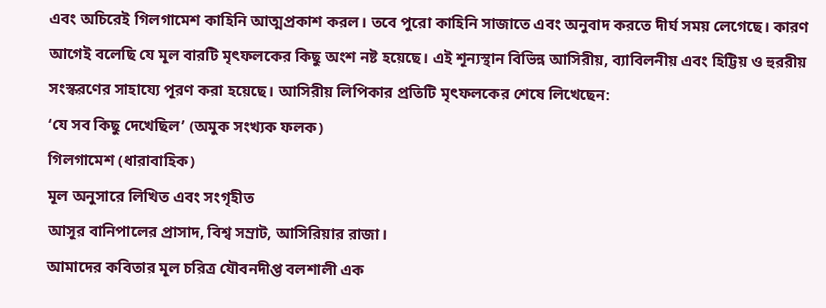এবং অচিরেই গিলগামেশ কাহিনি আত্মপ্রকাশ করল। তবে পুরো কাহিনি সাজাতে এবং অনুবাদ করতে দীর্ঘ সময় লেগেছে। কারণ আগেই বলেছি যে মূল বারটি মৃৎফলকের কিছু অংশ নষ্ট হয়েছে। এই শূন্যস্থান বিভিন্ন আসিরীয়, ব্যাবিলনীয় এবং হিট্টিয় ও হুররীয় সংস্করণের সাহায্যে পূরণ করা হয়েছে। আসিরীয় লিপিকার প্রতিটি মৃৎফলকের শেষে লিখেছেন:
‘যে সব কিছু দেখেছিল’ (অমুক সংখ্যক ফলক)
গিলগামেশ (ধারাবাহিক)
মূল অনুসারে লিখিত এবং সংগৃহীত
আসূর বানিপালের প্রাসাদ, বিশ্ব সম্রাট, আসিরিয়ার রাজা।
আমাদের কবিতার মূল চরিত্র যৌবনদীপ্ত বলশালী এক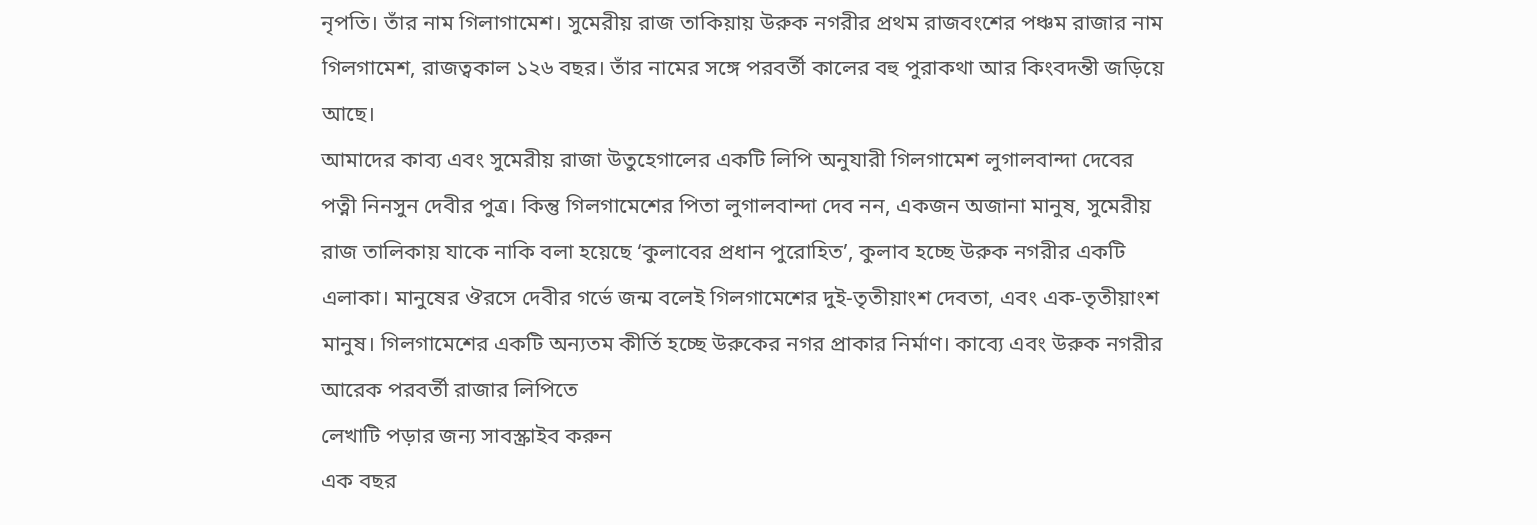নৃপতি। তাঁর নাম গিলাগামেশ। সুমেরীয় রাজ তাকিয়ায় উরুক নগরীর প্রথম রাজবংশের পঞ্চম রাজার নাম গিলগামেশ, রাজত্বকাল ১২৬ বছর। তাঁর নামের সঙ্গে পরবর্তী কালের বহু পুরাকথা আর কিংবদন্তী জড়িয়ে আছে।
আমাদের কাব্য এবং সুমেরীয় রাজা উতুহেগালের একটি লিপি অনুযারী গিলগামেশ লুগালবান্দা দেবের পত্নী নিনসুন দেবীর পুত্র। কিন্তু গিলগামেশের পিতা লুগালবান্দা দেব নন, একজন অজানা মানুষ, সুমেরীয় রাজ তালিকায় যাকে নাকি বলা হয়েছে ‘কুলাবের প্রধান পুরোহিত’, কুলাব হচ্ছে উরুক নগরীর একটি এলাকা। মানুষের ঔরসে দেবীর গর্ভে জন্ম বলেই গিলগামেশের দুই-তৃতীয়াংশ দেবতা, এবং এক-তৃতীয়াংশ মানুষ। গিলগামেশের একটি অন্যতম কীর্তি হচ্ছে উরুকের নগর প্রাকার নির্মাণ। কাব্যে এবং উরুক নগরীর আরেক পরবর্তী রাজার লিপিতে
লেখাটি পড়ার জন্য সাবস্ক্রাইব করুন
এক বছর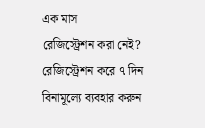এক মাস
রেজিস্ট্রেশন করা নেই? রেজিস্ট্রেশন করে ৭ দিন বিনামূল্যে ব্যবহার করুন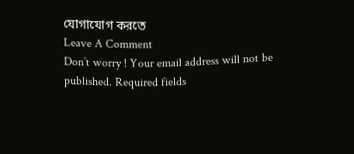যোগাযোগ করতে
Leave A Comment
Don’t worry ! Your email address will not be published. Required fields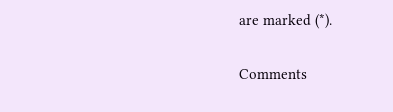are marked (*).

Comments